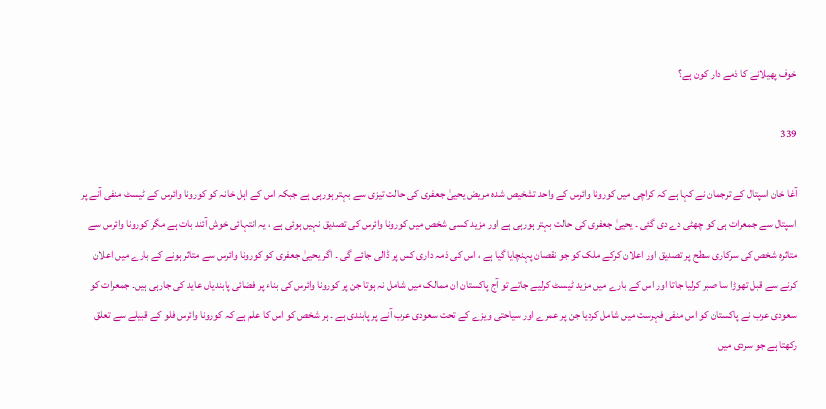خوف پھیلانے کا ذمے دار کون ہے؟

339

آغا خان اسپتال کے ترجمان نے کہا ہے کہ کراچی میں کورونا وائرس کے واحد تشخیص شدہ مریض یحییٰ جعفری کی حالت تیزی سے بہتر ہورہی ہے جبکہ اس کے اہل خانہ کو کورونا وائرس کے ٹیسٹ منفی آنے پر اسپتال سے جمعرات ہی کو چھٹی دے دی گئی ۔ یحییٰ جعفری کی حالت بہتر ہورہی ہے اور مزید کسی شخص میں کورونا وائرس کی تصدیق نہیں ہوئی ہے ، یہ انتہائی خوش آئند بات ہے مگر کورونا وائرس سے متاثرہ شخص کی سرکاری سطح پر تصدیق اور اعلان کرکے ملک کو جو نقصان پہنچایا گیا ہے ، اس کی ذمہ داری کس پر ڈالی جائے گی ۔ اگر یحییٰ جعفری کو کورونا وائرس سے متاثر ہونے کے بارے میں اعلان کرنے سے قبل تھوڑا سا صبر کرلیا جاتا اور اس کے بارے میں مزید ٹیسٹ کرلیے جاتے تو آج پاکستان ان ممالک میں شامل نہ ہوتا جن پر کورونا وائرس کی بناء پر فضائی پابندیاں عاید کی جارہی ہیں۔ جمعرات کو سعودی عرب نے پاکستان کو اس منفی فہرست میں شامل کردیا جن پر عمرے اور سیاحتی ویزے کے تحت سعودی عرب آنے پر پابندی ہے ۔ ہر شخص کو اس کا علم ہے کہ کورونا وائرس فلو کے قبیلے سے تعلق رکھتا ہے جو سردی میں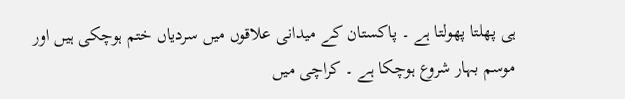ہی پھلتا پھولتا ہے ۔ پاکستان کے میدانی علاقوں میں سردیاں ختم ہوچکی ہیں اور موسم بہار شروع ہوچکا ہے ۔ کراچی میں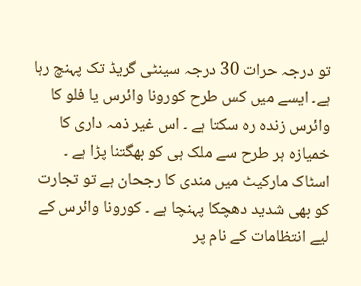تو درجہ حرات 30 درجہ سینٹی گریڈ تک پہنچ رہا ہے۔ ایسے میں کس طرح کورونا وائرس یا فلو کا وائرس زندہ رہ سکتا ہے ۔ اس غیر ذمہ داری کا خمیازہ ہر طرح سے ملک ہی کو بھگتنا پڑا ہے ۔ اسٹاک مارکیٹ میں مندی کا رجحان ہے تو تجارت کو بھی شدید دھچکا پہنچا ہے ۔ کورونا وائرس کے لیے انتظامات کے نام پر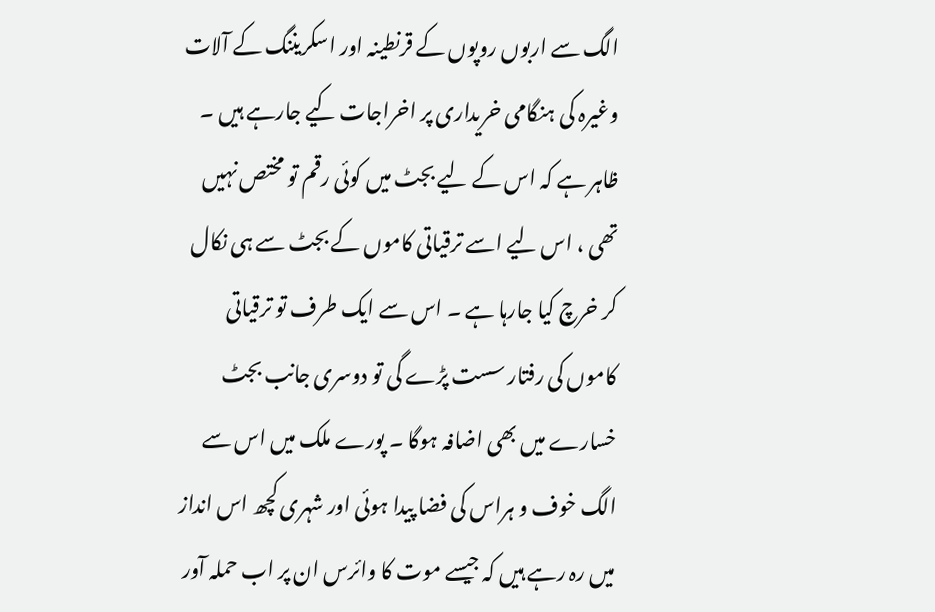الگ سے اربوں روپوں کے قرنطینہ اور اسکریننگ کے آلات وغیرہ کی ہنگامی خریداری پر اخراجات کیے جارہے ہیں ۔ ظاہر ہے کہ اس کے لیے بجٹ میں کوئی رقم تو مختص نہیں تھی ، اس لیے اسے ترقیاتی کاموں کے بجٹ سے ہی نکال کر خرچ کیا جارہا ہے ۔ اس سے ایک طرف تو ترقیاتی کاموں کی رفتار سست پڑے گی تو دوسری جانب بجٹ خسارے میں بھی اضافہ ہوگا ۔ پورے ملک میں اس سے الگ خوف و ہراس کی فضا پیدا ہوئی اور شہری کچھ اس انداز میں رہ رہے ہیں کہ جیسے موت کا وائرس ان پر اب حملہ آور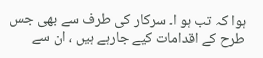ہوا کہ تب ہو ا۔ سرکار کی طرف سے بھی جس طرح کے اقدامات کیے جارہے ہیں ، ان سے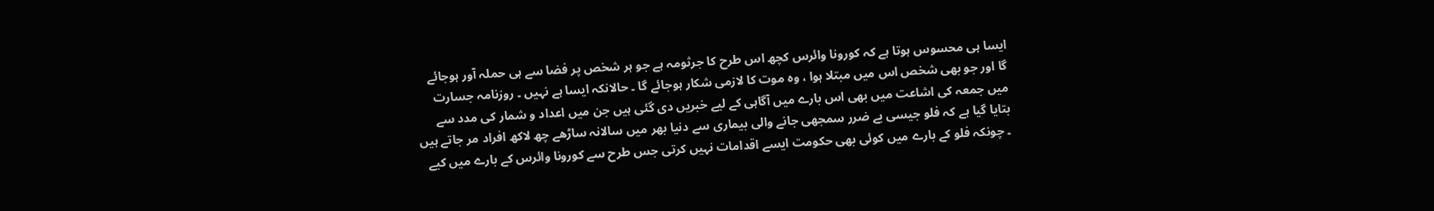ایسا ہی محسوس ہوتا ہے کہ کورونا وائرس کچھ اس طرح کا جرثومہ ہے جو ہر شخص پر فضا سے ہی حملہ آور ہوجائے گا اور جو بھی شخص اس میں مبتلا ہوا ، وہ موت کا لازمی شکار ہوجائے گا ۔ حالانکہ ایسا ہے نہیں ۔ روزنامہ جسارت میں جمعہ کی اشاعت میں بھی اس بارے میں آگاہی کے لیے خبریں دی گئی ہیں جن میں اعداد و شمار کی مدد سے بتایا گیا ہے کہ فلو جیسی بے ضرر سمجھی جانے والی بیماری سے دنیا بھر میں سالانہ ساڑھے چھ لاکھ افراد مر جاتے ہیں ۔ چونکہ فلو کے بارے میں کوئی بھی حکومت ایسے اقدامات نہیں کرتی جس طرح سے کورونا وائرس کے بارے میں کیے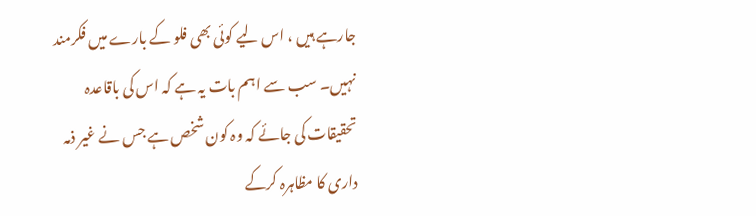جارہے ہیں ، اس لیے کوئی بھی فلو کے بارے میں فکرمند نہیں۔ سب سے اہم بات یہ ہے کہ اس کی باقاعدہ تحقیقات کی جائے کہ وہ کون شخص ہے جس نے غیر ذمہ داری کا مظاہرہ کرکے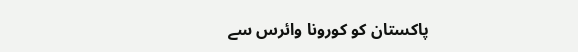پاکستان کو کورونا وائرس سے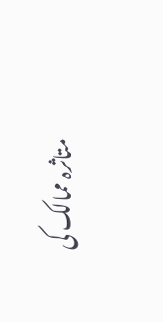متاثرہ ممالک کی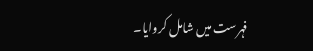فہرست میں شامل کروایا۔